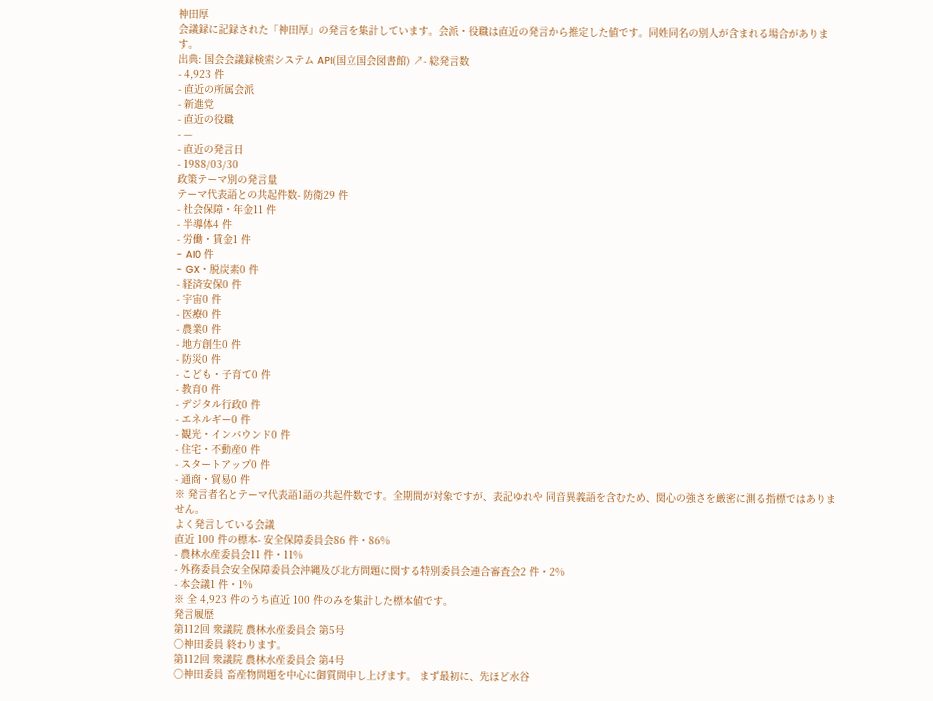神田厚
会議録に記録された「神田厚」の発言を集計しています。会派・役職は直近の発言から推定した値です。同姓同名の別人が含まれる場合があります。
出典: 国会会議録検索システム API(国立国会図書館) ↗- 総発言数
- 4,923 件
- 直近の所属会派
- 新進党
- 直近の役職
- —
- 直近の発言日
- 1988/03/30
政策テーマ別の発言量
テーマ代表語との共起件数- 防衛29 件
- 社会保障・年金11 件
- 半導体4 件
- 労働・賃金1 件
- AI0 件
- GX・脱炭素0 件
- 経済安保0 件
- 宇宙0 件
- 医療0 件
- 農業0 件
- 地方創生0 件
- 防災0 件
- こども・子育て0 件
- 教育0 件
- デジタル行政0 件
- エネルギー0 件
- 観光・インバウンド0 件
- 住宅・不動産0 件
- スタートアップ0 件
- 通商・貿易0 件
※ 発言者名とテーマ代表語1語の共起件数です。全期間が対象ですが、表記ゆれや 同音異義語を含むため、関心の強さを厳密に測る指標ではありません。
よく発言している会議
直近 100 件の標本- 安全保障委員会86 件・86%
- 農林水産委員会11 件・11%
- 外務委員会安全保障委員会沖縄及び北方問題に関する特別委員会連合審査会2 件・2%
- 本会議1 件・1%
※ 全 4,923 件のうち直近 100 件のみを集計した標本値です。
発言履歴
第112回 衆議院 農林水産委員会 第5号
○神田委員 終わります。
第112回 衆議院 農林水産委員会 第4号
○神田委員 畜産物問題を中心に御質問申し上げます。 まず最初に、先ほど水谷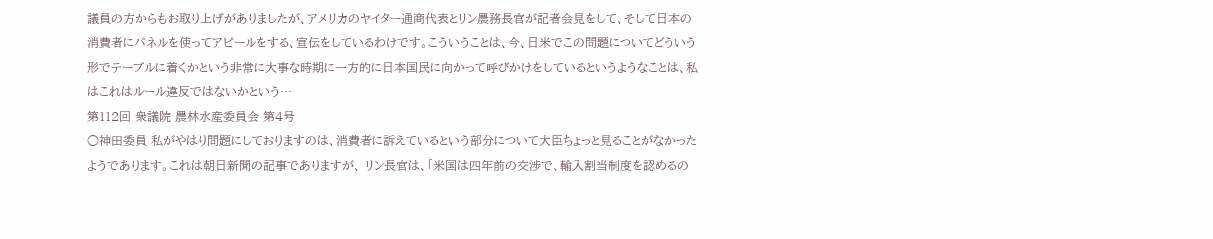議員の方からもお取り上げがありましたが、アメリカのヤイター通商代表とリン農務長官が記者会見をして、そして日本の消費者にパネルを使ってアピールをする、宣伝をしているわけです。こういうことは、今、日米でこの問題についてどういう形でテーブルに着くかという非常に大事な時期に一方的に日本国民に向かって呼びかけをしているというようなことは、私はこれはルール違反ではないかという…
第112回 衆議院 農林水産委員会 第4号
○神田委員 私がやはり問題にしておりますのは、消費者に訴えているという部分について大臣ちょっと見ることがなかったようであります。これは朝日新聞の記事でありますが、 リン長官は、「米国は四年前の交渉で、輸入割当制度を認めるの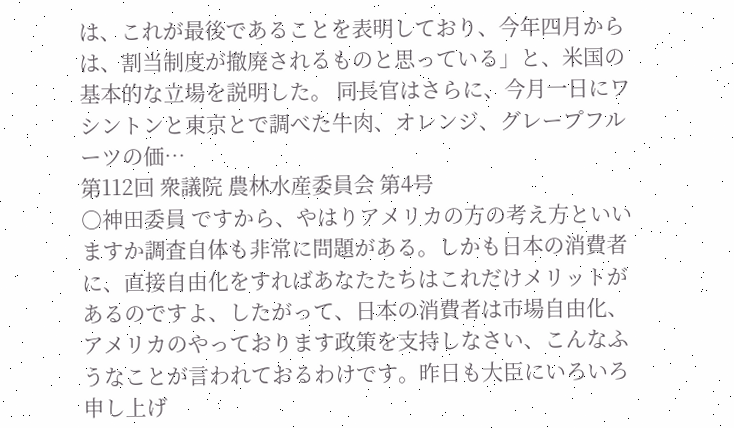は、これが最後であることを表明しており、今年四月からは、割当制度が撤廃されるものと思っている」と、米国の基本的な立場を説明した。 同長官はさらに、今月一日にワシントンと東京とで調べた牛肉、オレンジ、グレープフルーツの価…
第112回 衆議院 農林水産委員会 第4号
○神田委員 ですから、やはりアメリカの方の考え方といいますか調査自体も非常に問題がある。しかも日本の消費者に、直接自由化をすればあなたたちはこれだけメリットがあるのですよ、したがって、日本の消費者は市場自由化、アメリカのやっております政策を支持しなさい、こんなふうなことが言われておるわけです。昨日も大臣にいろいろ申し上げ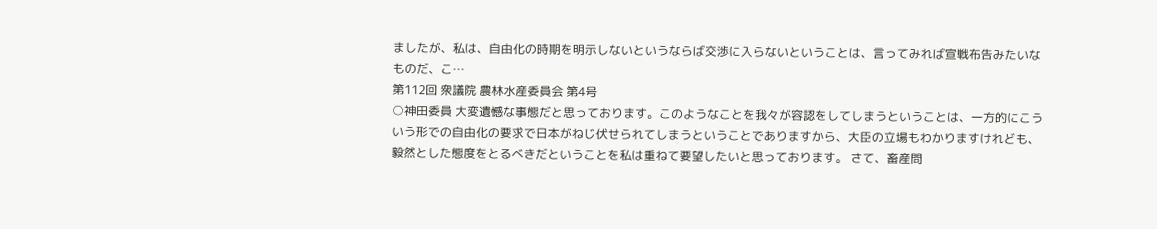ましたが、私は、自由化の時期を明示しないというならば交渉に入らないということは、言ってみれば宣戦布告みたいなものだ、こ…
第112回 衆議院 農林水産委員会 第4号
○神田委員 大変遺憾な事態だと思っております。このようなことを我々が容認をしてしまうということは、一方的にこういう形での自由化の要求で日本がねじ伏せられてしまうということでありますから、大臣の立場もわかりますけれども、毅然とした態度をとるべきだということを私は重ねて要望したいと思っております。 さて、畜産問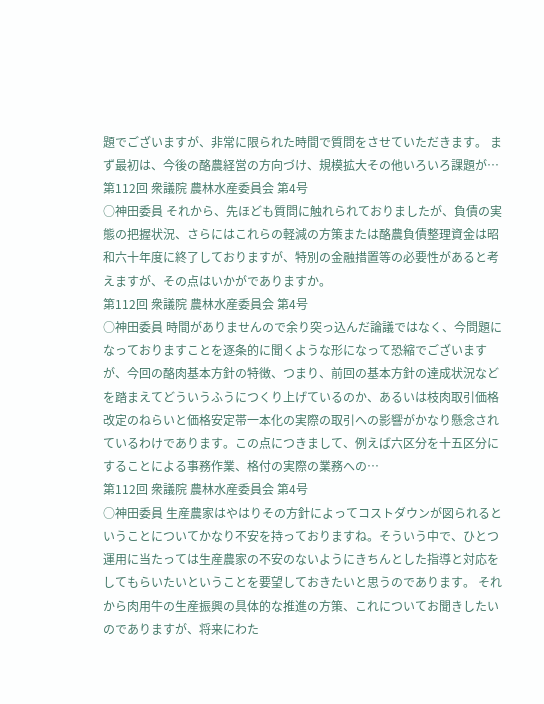題でございますが、非常に限られた時間で質問をさせていただきます。 まず最初は、今後の酪農経営の方向づけ、規模拡大その他いろいろ課題が…
第112回 衆議院 農林水産委員会 第4号
○神田委員 それから、先ほども質問に触れられておりましたが、負債の実態の把握状況、さらにはこれらの軽減の方策または酪農負債整理資金は昭和六十年度に終了しておりますが、特別の金融措置等の必要性があると考えますが、その点はいかがでありますか。
第112回 衆議院 農林水産委員会 第4号
○神田委員 時間がありませんので余り突っ込んだ論議ではなく、今問題になっておりますことを逐条的に聞くような形になって恐縮でございますが、今回の酪肉基本方針の特徴、つまり、前回の基本方針の達成状況などを踏まえてどういうふうにつくり上げているのか、あるいは枝肉取引価格改定のねらいと価格安定帯一本化の実際の取引への影響がかなり懸念されているわけであります。この点につきまして、例えば六区分を十五区分にすることによる事務作業、格付の実際の業務への…
第112回 衆議院 農林水産委員会 第4号
○神田委員 生産農家はやはりその方針によってコストダウンが図られるということについてかなり不安を持っておりますね。そういう中で、ひとつ運用に当たっては生産農家の不安のないようにきちんとした指導と対応をしてもらいたいということを要望しておきたいと思うのであります。 それから肉用牛の生産振興の具体的な推進の方策、これについてお聞きしたいのでありますが、将来にわた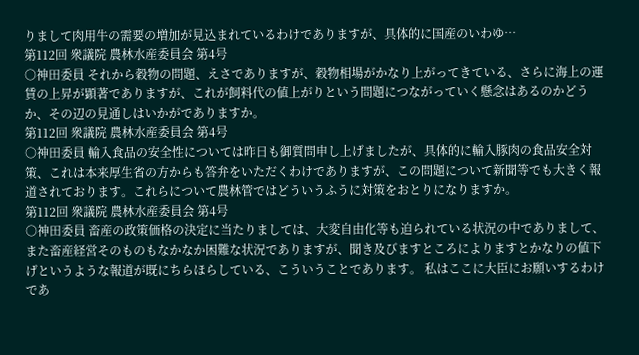りまして肉用牛の需要の増加が見込まれているわけでありますが、具体的に国産のいわゆ…
第112回 衆議院 農林水産委員会 第4号
○神田委員 それから穀物の問題、えさでありますが、穀物相場がかなり上がってきている、さらに海上の運賃の上昇が顕著でありますが、これが飼料代の値上がりという問題につながっていく懸念はあるのかどうか、その辺の見通しはいかがでありますか。
第112回 衆議院 農林水産委員会 第4号
○神田委員 輸入食品の安全性については昨日も御質問申し上げましたが、具体的に輸入豚肉の食品安全対策、これは本来厚生省の方からも答弁をいただくわけでありますが、この問題について新聞等でも大きく報道されております。これらについて農林管ではどういうふうに対策をおとりになりますか。
第112回 衆議院 農林水産委員会 第4号
○神田委員 畜産の政策価格の決定に当たりましては、大変自由化等も迫られている状況の中でありまして、また畜産経営そのものもなかなか困難な状況でありますが、聞き及びますところによりますとかなりの値下げというような報道が既にちらほらしている、こういうことであります。 私はここに大臣にお願いするわけであ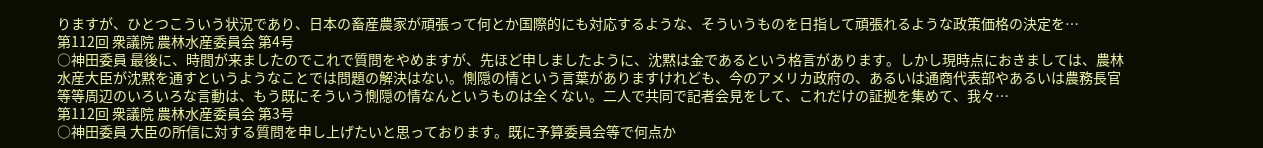りますが、ひとつこういう状況であり、日本の畜産農家が頑張って何とか国際的にも対応するような、そういうものを日指して頑張れるような政策価格の決定を…
第112回 衆議院 農林水産委員会 第4号
○神田委員 最後に、時間が来ましたのでこれで質問をやめますが、先ほど申しましたように、沈黙は金であるという格言があります。しかし現時点におきましては、農林水産大臣が沈黙を通すというようなことでは問題の解決はない。惻隠の情という言葉がありますけれども、今のアメリカ政府の、あるいは通商代表部やあるいは農務長官等等周辺のいろいろな言動は、もう既にそういう惻隠の情なんというものは全くない。二人で共同で記者会見をして、これだけの証拠を集めて、我々…
第112回 衆議院 農林水産委員会 第3号
○神田委員 大臣の所信に対する質問を申し上げたいと思っております。既に予算委員会等で何点か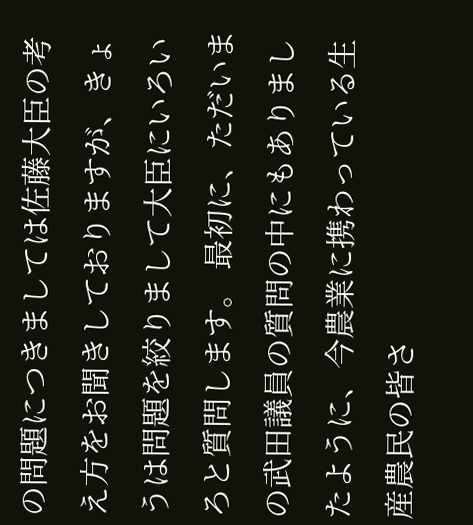の問題につきましては佐藤大臣の考え方をお聞きしておりますが、きょうは問題を絞りまして大臣にいろいろと質問します。 最初に、ただいまの武田議員の質問の中にもありましたように、今農業に携わっている生産農民の皆さ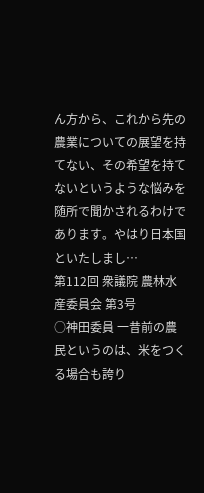ん方から、これから先の農業についての展望を持てない、その希望を持てないというような悩みを随所で聞かされるわけであります。やはり日本国といたしまし…
第112回 衆議院 農林水産委員会 第3号
○神田委員 一昔前の農民というのは、米をつくる場合も誇り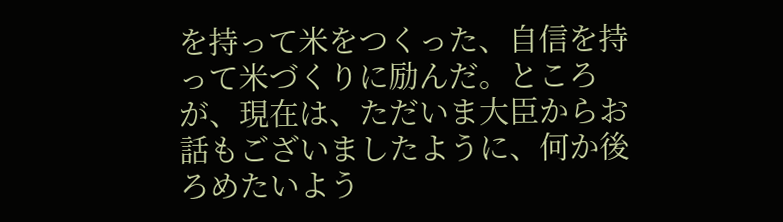を持って米をつくった、自信を持って米づくりに励んだ。ところが、現在は、ただいま大臣からお話もございましたように、何か後ろめたいよう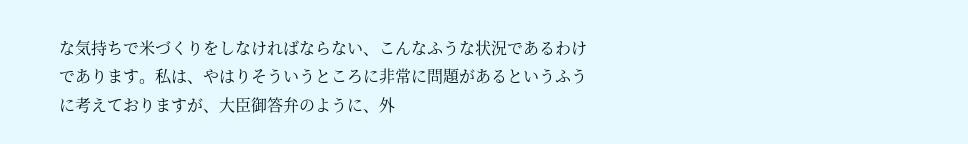な気持ちで米づくりをしなければならない、こんなふうな状況であるわけであります。私は、やはりそういうところに非常に問題があるというふうに考えておりますが、大臣御答弁のように、外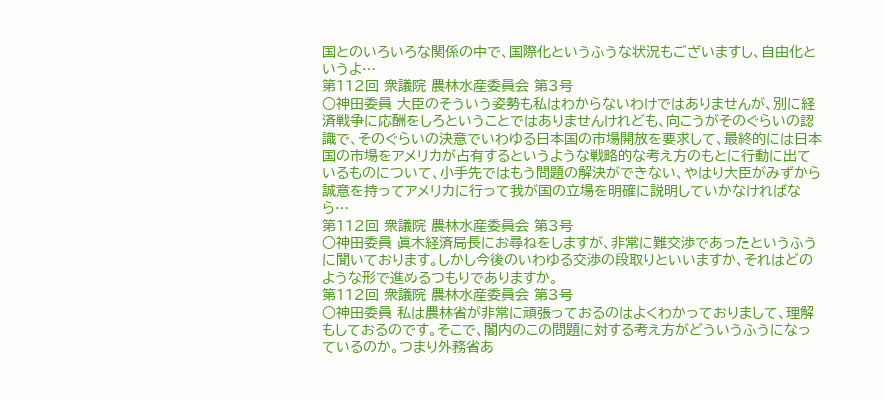国とのいろいろな関係の中で、国際化というふうな状況もございますし、自由化というよ…
第112回 衆議院 農林水産委員会 第3号
○神田委員 大臣のそういう姿勢も私はわからないわけではありませんが、別に経済戦争に応酬をしろということではありませんけれども、向こうがそのぐらいの認識で、そのぐらいの決意でいわゆる日本国の市場開放を要求して、最終的には日本国の市場をアメリカが占有するというような戦略的な考え方のもとに行動に出ているものについて、小手先ではもう問題の解決ができない、やはり大臣がみずから誠意を持ってアメリカに行って我が国の立場を明確に説明していかなければなら…
第112回 衆議院 農林水産委員会 第3号
○神田委員 眞木経済局長にお尋ねをしますが、非常に難交渉であったというふうに聞いております。しかし今後のいわゆる交渉の段取りといいますか、それはどのような形で進めるつもりでありますか。
第112回 衆議院 農林水産委員会 第3号
○神田委員 私は農林省が非常に頑張っておるのはよくわかっておりまして、理解もしておるのです。そこで、閣内のこの問題に対する考え方がどういうふうになっているのか。つまり外務省あ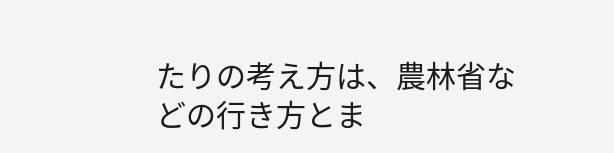たりの考え方は、農林省などの行き方とま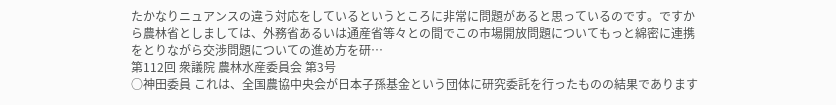たかなりニュアンスの違う対応をしているというところに非常に問題があると思っているのです。ですから農林省としましては、外務省あるいは通産省等々との間でこの市場開放問題についてもっと綿密に連携をとりながら交渉問題についての進め方を研…
第112回 衆議院 農林水産委員会 第3号
○神田委員 これは、全国農協中央会が日本子孫基金という団体に研究委託を行ったものの結果であります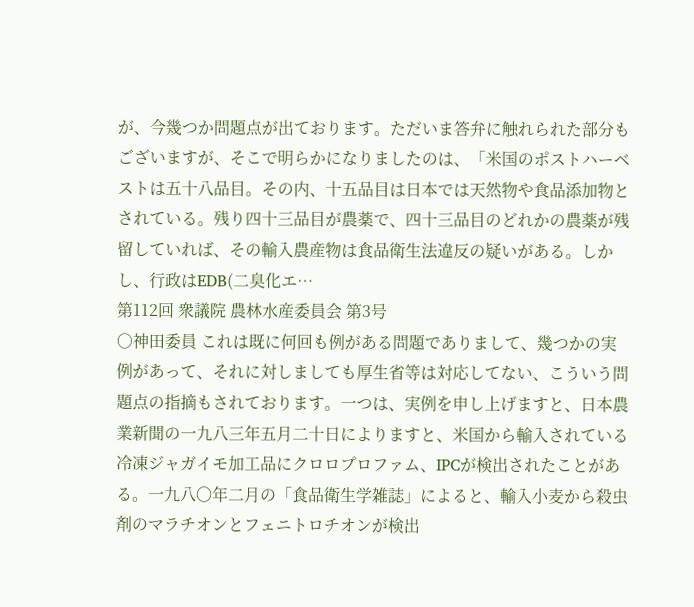が、今幾つか問題点が出ております。ただいま答弁に触れられた部分もございますが、そこで明らかになりましたのは、「米国のポストハーベストは五十八品目。その内、十五品目は日本では天然物や食品添加物とされている。残り四十三品目が農薬で、四十三品目のどれかの農薬が残留していれば、その輸入農産物は食品衛生法違反の疑いがある。しかし、行政はEDB(二臭化エ…
第112回 衆議院 農林水産委員会 第3号
○神田委員 これは既に何回も例がある問題でありまして、幾つかの実例があって、それに対しましても厚生省等は対応してない、こういう問題点の指摘もされております。一つは、実例を申し上げますと、日本農業新聞の一九八三年五月二十日によりますと、米国から輸入されている冷凍ジャガイモ加工品にクロロプロファム、IPCが検出されたことがある。一九八〇年二月の「食品衛生学雑誌」によると、輸入小麦から殺虫剤のマラチオンとフェニトロチオンが検出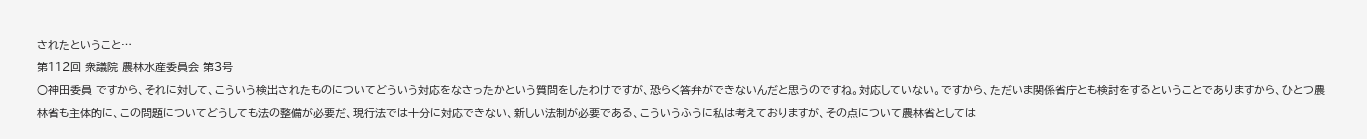されたということ…
第112回 衆議院 農林水産委員会 第3号
○神田委員 ですから、それに対して、こういう検出されたものについてどういう対応をなさったかという質問をしたわけですが、恐らく答弁ができないんだと思うのですね。対応していない。ですから、ただいま関係省庁とも検討をするということでありますから、ひとつ農林省も主体的に、この問題についてどうしても法の整備が必要だ、現行法では十分に対応できない、新しい法制が必要である、こういうふうに私は考えておりますが、その点について農林省としては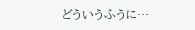どういうふうに…